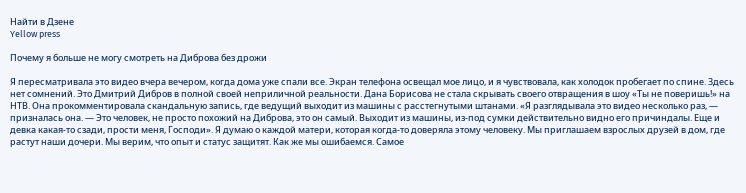Найти в Дзене
Yellow press

Почему я больше не могу смотреть на Диброва без дрожи

Я пересматривала это видео вчера вечером, когда дома уже спали все. Экран телефона освещал мое лицо, и я чувствовала, как холодок пробегает по спине. Здесь нет сомнений. Это Дмитрий Дибров в полной своей неприличной реальности. Дана Борисова не стала скрывать своего отвращения в шоу «Ты не поверишь!» на НТВ. Она прокомментировала скандальную запись, где ведущий выходит из машины с расстегнутыми штанами. «Я разглядывала это видео несколько раз, — призналась она. — Это человек, не просто похожий на Диброва, это он самый. Выходит из машины, из-под сумки действительно видно его причиндалы. Еще и девка какая-то сзади, прости меня, Господи». Я думаю о каждой матери, которая когда-то доверяла этому человеку. Мы приглашаем взрослых друзей в дом, где растут наши дочери. Мы верим, что опыт и статус защитят. Как же мы ошибаемся. Самое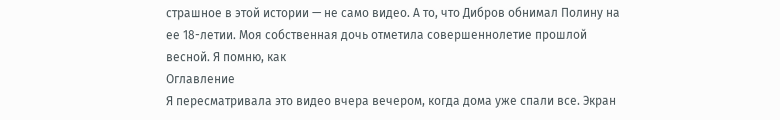страшное в этой истории — не само видео. А то, что Дибров обнимал Полину на ее 18-летии. Моя собственная дочь отметила совершеннолетие прошлой весной. Я помню, как
Оглавление
Я пересматривала это видео вчера вечером, когда дома уже спали все. Экран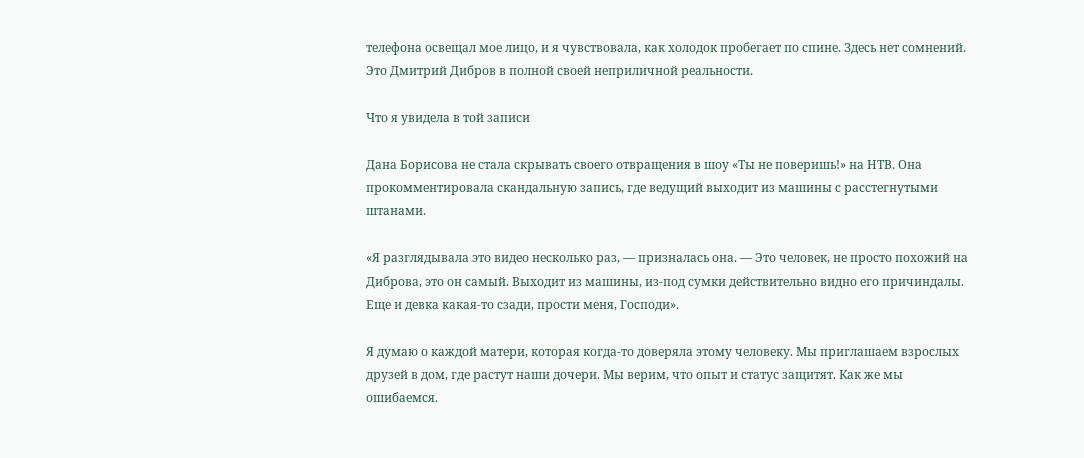телефона освещал мое лицо, и я чувствовала, как холодок пробегает по спине. Здесь нет сомнений. Это Дмитрий Дибров в полной своей неприличной реальности.

Что я увидела в той записи

Дана Борисова не стала скрывать своего отвращения в шоу «Ты не поверишь!» на НТВ. Она прокомментировала скандальную запись, где ведущий выходит из машины с расстегнутыми штанами.

«Я разглядывала это видео несколько раз, — призналась она. — Это человек, не просто похожий на Диброва, это он самый. Выходит из машины, из-под сумки действительно видно его причиндалы. Еще и девка какая-то сзади, прости меня, Господи».

Я думаю о каждой матери, которая когда-то доверяла этому человеку. Мы приглашаем взрослых друзей в дом, где растут наши дочери. Мы верим, что опыт и статус защитят. Как же мы ошибаемся.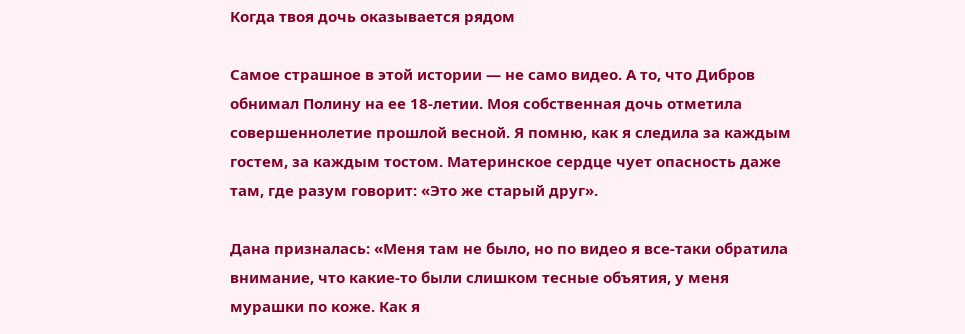Когда твоя дочь оказывается рядом

Самое страшное в этой истории — не само видео. А то, что Дибров обнимал Полину на ее 18-летии. Моя собственная дочь отметила совершеннолетие прошлой весной. Я помню, как я следила за каждым гостем, за каждым тостом. Материнское сердце чует опасность даже там, где разум говорит: «Это же старый друг».

Дана призналась: «Меня там не было, но по видео я все-таки обратила внимание, что какие-то были слишком тесные объятия, у меня мурашки по коже. Как я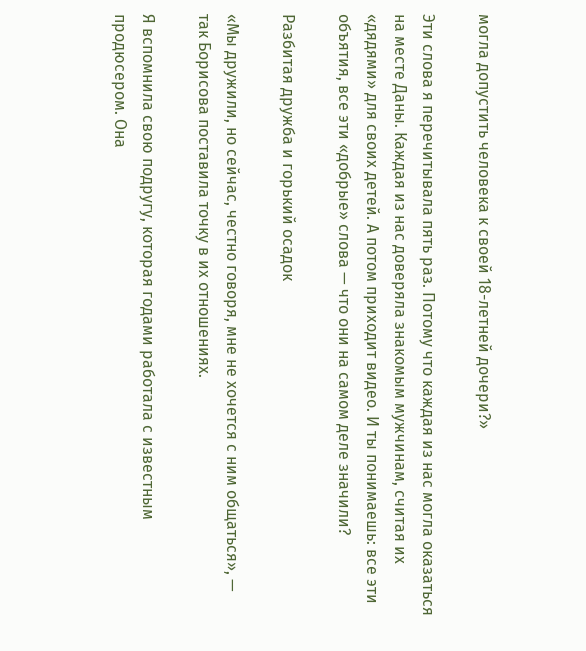могла допустить человека к своей 18-летней дочери?»

Эти слова я перечитывала пять раз. Потому что каждая из нас могла оказаться на месте Даны. Каждая из нас доверяла знакомым мужчинам, считая их «дядями» для своих детей. А потом приходит видео. И ты понимаешь: все эти объятия, все эти «добрые» слова — что они на самом деле значили?

Разбитая дружба и горький осадок

«Мы дружили, но сейчас, честно говоря, мне не хочется с ним общаться», — так Борисова поставила точку в их отношениях.

Я вспомнила свою подругу, которая годами работала с известным продюсером. Она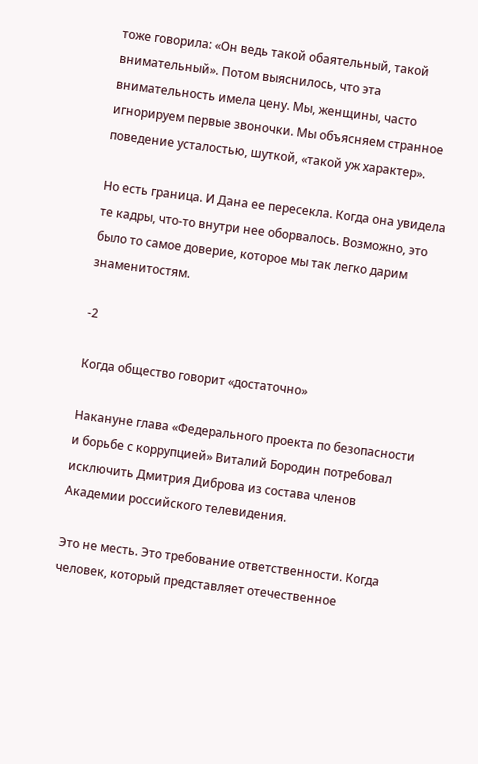тоже говорила: «Он ведь такой обаятельный, такой внимательный». Потом выяснилось, что эта внимательность имела цену. Мы, женщины, часто игнорируем первые звоночки. Мы объясняем странное поведение усталостью, шуткой, «такой уж характер».

Но есть граница. И Дана ее пересекла. Когда она увидела те кадры, что-то внутри нее оборвалось. Возможно, это было то самое доверие, которое мы так легко дарим знаменитостям.

-2

Когда общество говорит «достаточно»

Накануне глава «Федерального проекта по безопасности и борьбе с коррупцией» Виталий Бородин потребовал исключить Дмитрия Диброва из состава членов Академии российского телевидения.

Это не месть. Это требование ответственности. Когда человек, который представляет отечественное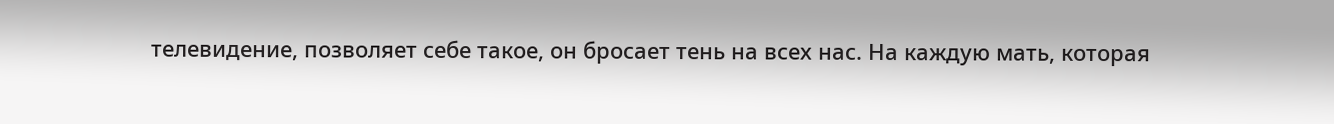телевидение, позволяет себе такое, он бросает тень на всех нас. На каждую мать, которая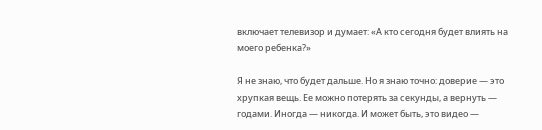включает телевизор и думает: «А кто сегодня будет влиять на моего ребенка?»

Я не знаю, что будет дальше. Но я знаю точно: доверие — это хрупкая вещь. Ее можно потерять за секунды, а вернуть — годами. Иногда — никогда. И может быть, это видео —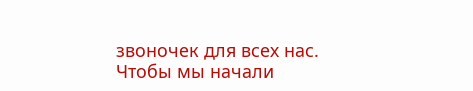звоночек для всех нас. Чтобы мы начали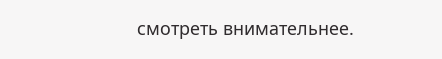смотреть внимательнее.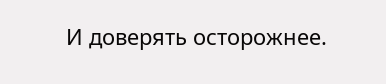И доверять осторожнее.